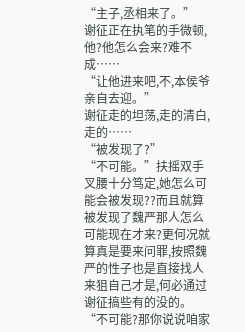“主子,丞相来了。”
谢征正在执笔的手微顿,他?他怎么会来?难不成……
“让他进来吧,不,本侯爷亲自去迎。”
谢征走的坦荡,走的清白,走的……
“被发现了?”
“不可能。”扶摇双手叉腰十分笃定,她怎么可能会被发现??而且就算被发现了魏严那人怎么可能现在才来?更何况就算真是要来问罪,按照魏严的性子也是直接找人来狙自己才是,何必通过谢征搞些有的没的。
“不可能?那你说说咱家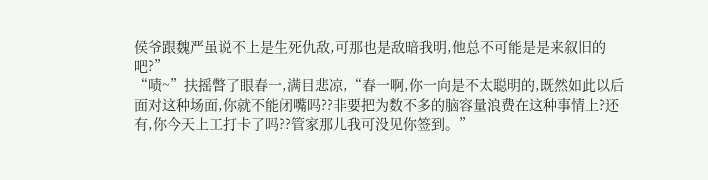侯爷跟魏严虽说不上是生死仇敌,可那也是敌暗我明,他总不可能是是来叙旧的吧?”
“啧~”扶摇瞥了眼春一,满目悲凉,“春一啊,你一向是不太聪明的,既然如此以后面对这种场面,你就不能闭嘴吗??非要把为数不多的脑容量浪费在这种事情上?还有,你今天上工打卡了吗??管家那儿我可没见你签到。”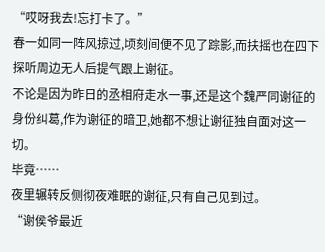“哎呀我去!忘打卡了。”
春一如同一阵风掠过,顷刻间便不见了踪影,而扶摇也在四下探听周边无人后提气跟上谢征。
不论是因为昨日的丞相府走水一事,还是这个魏严同谢征的身份纠葛,作为谢征的暗卫,她都不想让谢征独自面对这一切。
毕竟……
夜里辗转反侧彻夜难眠的谢征,只有自己见到过。
“谢侯爷最近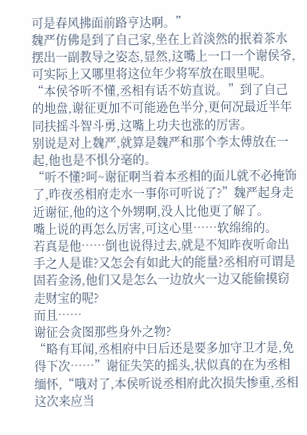可是春风拂面前路亨达啊。”
魏严仿佛是到了自己家,坐在上首淡然的抿着茶水摆出一副教导之姿态,显然,这嘴上一口一个谢侯爷,可实际上又哪里将这位年少将军放在眼里呢。
“本侯爷听不懂,丞相有话不妨直说。”到了自己的地盘,谢征更加不可能逊色半分,更何况最近半年同扶摇斗智斗勇,这嘴上功夫也涨的厉害。
别说是对上魏严,就算是魏严和那个李太傅放在一起,他也是不惧分毫的。
“听不懂?呵~谢征啊当着本丞相的面儿就不必掩饰了,昨夜丞相府走水一事你可听说了?”魏严起身走近谢征,他的这个外甥啊,没人比他更了解了。
嘴上说的再怎么厉害,可这心里……软绵绵的。
若真是他……倒也说得过去,就是不知昨夜听命出手之人是谁?又怎会有如此大的能量?丞相府可谓是固若金汤,他们又是怎么一边放火一边又能偷摸窃走财宝的呢?
而且……
谢征会贪图那些身外之物?
“略有耳闻,丞相府中日后还是要多加守卫才是,免得下次……”谢征失笑的摇头,状似真的在为丞相缅怀,“哦对了,本侯听说丞相府此次损失惨重,丞相这次来应当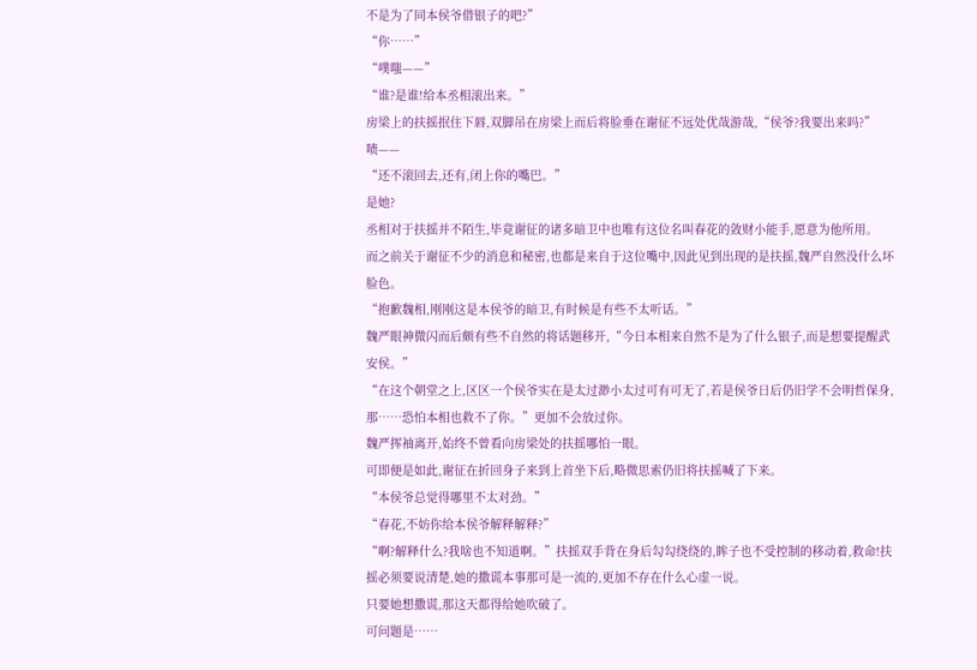不是为了同本侯爷借银子的吧?”
“你……”
“噗嗤——”
“谁?是谁!给本丞相滚出来。”
房梁上的扶摇抿住下唇,双脚吊在房梁上而后将脸垂在谢征不远处优哉游哉,“侯爷?我要出来吗?”
啧——
“还不滚回去,还有,闭上你的嘴巴。”
是她?
丞相对于扶摇并不陌生,毕竟谢征的诸多暗卫中也唯有这位名叫春花的敛财小能手,愿意为他所用。
而之前关于谢征不少的消息和秘密,也都是来自于这位嘴中,因此见到出现的是扶摇,魏严自然没什么坏脸色。
“抱歉魏相,刚刚这是本侯爷的暗卫,有时候是有些不太听话。”
魏严眼神微闪而后颇有些不自然的将话题移开,“今日本相来自然不是为了什么银子,而是想要提醒武安侯。”
“在这个朝堂之上,区区一个侯爷实在是太过渺小太过可有可无了,若是侯爷日后仍旧学不会明哲保身,那……恐怕本相也救不了你。”更加不会放过你。
魏严挥袖离开,始终不曾看向房梁处的扶摇哪怕一眼。
可即便是如此,谢征在折回身子来到上首坐下后,略微思索仍旧将扶摇喊了下来。
“本侯爷总觉得哪里不太对劲。”
“春花,不妨你给本侯爷解释解释?”
“啊?解释什么?我啥也不知道啊。”扶摇双手背在身后勾勾绕绕的,眸子也不受控制的移动着,救命!扶摇必须要说清楚,她的撒谎本事那可是一流的,更加不存在什么心虚一说。
只要她想撒谎,那这天都得给她吹破了。
可问题是……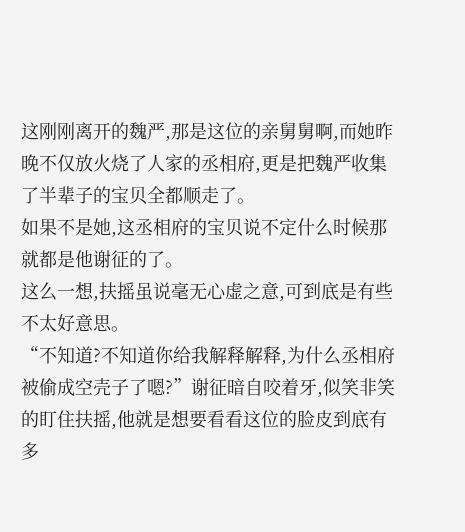这刚刚离开的魏严,那是这位的亲舅舅啊,而她昨晚不仅放火烧了人家的丞相府,更是把魏严收集了半辈子的宝贝全都顺走了。
如果不是她,这丞相府的宝贝说不定什么时候那就都是他谢征的了。
这么一想,扶摇虽说毫无心虚之意,可到底是有些不太好意思。
“不知道?不知道你给我解释解释,为什么丞相府被偷成空壳子了嗯?”谢征暗自咬着牙,似笑非笑的盯住扶摇,他就是想要看看这位的脸皮到底有多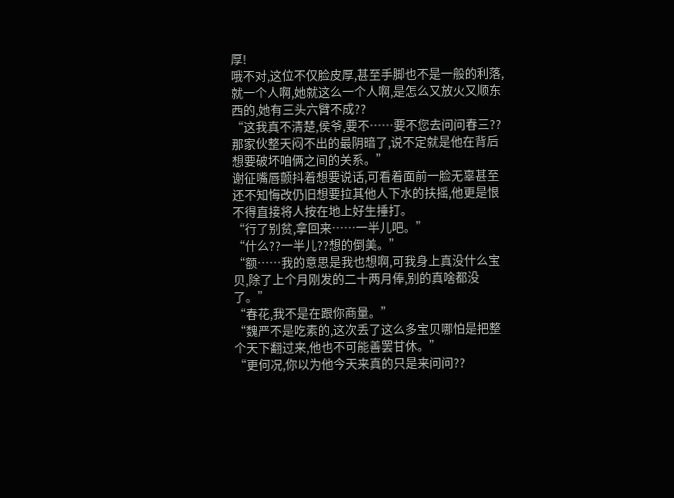厚!
哦不对,这位不仅脸皮厚,甚至手脚也不是一般的利落,就一个人啊,她就这么一个人啊,是怎么又放火又顺东西的,她有三头六臂不成??
“这我真不清楚,侯爷,要不……要不您去问问春三??那家伙整天闷不出的最阴暗了,说不定就是他在背后想要破坏咱俩之间的关系。”
谢征嘴唇颤抖着想要说话,可看着面前一脸无辜甚至还不知悔改仍旧想要拉其他人下水的扶摇,他更是恨不得直接将人按在地上好生捶打。
“行了别贫,拿回来……一半儿吧。”
“什么??一半儿??想的倒美。”
“额……我的意思是我也想啊,可我身上真没什么宝贝,除了上个月刚发的二十两月俸,别的真啥都没了。”
“春花,我不是在跟你商量。”
“魏严不是吃素的,这次丢了这么多宝贝哪怕是把整个天下翻过来,他也不可能善罢甘休。”
“更何况,你以为他今天来真的只是来问问??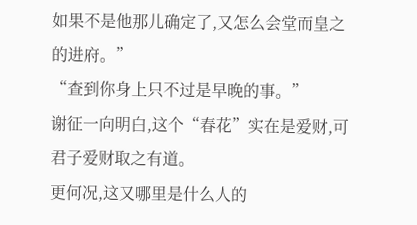如果不是他那儿确定了,又怎么会堂而皇之的进府。”
“查到你身上只不过是早晚的事。”
谢征一向明白,这个“春花”实在是爱财,可君子爱财取之有道。
更何况,这又哪里是什么人的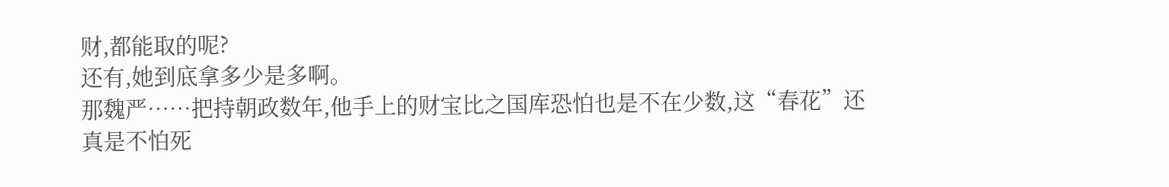财,都能取的呢?
还有,她到底拿多少是多啊。
那魏严……把持朝政数年,他手上的财宝比之国库恐怕也是不在少数,这“春花”还真是不怕死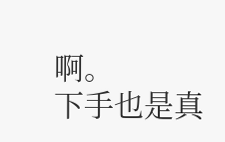啊。
下手也是真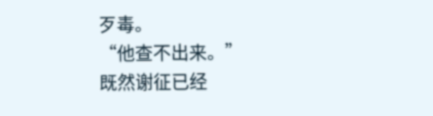歹毒。
“他查不出来。”
既然谢征已经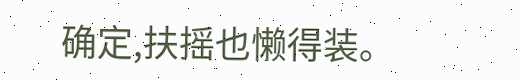确定,扶摇也懒得装。